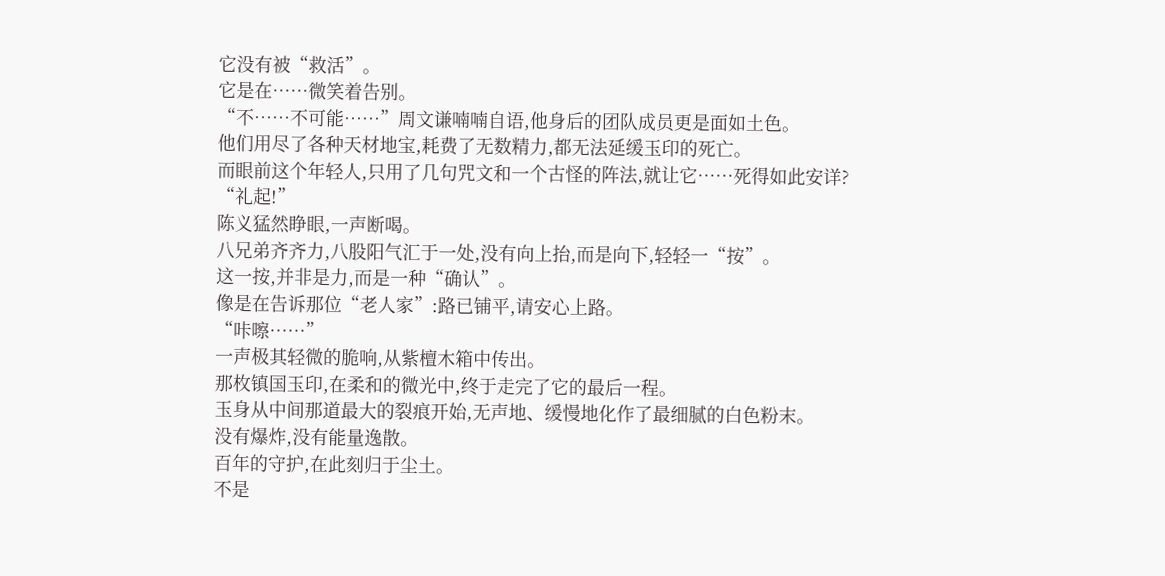它没有被“救活”。
它是在……微笑着告别。
“不……不可能……”周文谦喃喃自语,他身后的团队成员更是面如土色。
他们用尽了各种天材地宝,耗费了无数精力,都无法延缓玉印的死亡。
而眼前这个年轻人,只用了几句咒文和一个古怪的阵法,就让它……死得如此安详?
“礼起!”
陈义猛然睁眼,一声断喝。
八兄弟齐齐力,八股阳气汇于一处,没有向上抬,而是向下,轻轻一“按”。
这一按,并非是力,而是一种“确认”。
像是在告诉那位“老人家”:路已铺平,请安心上路。
“咔嚓……”
一声极其轻微的脆响,从紫檀木箱中传出。
那枚镇国玉印,在柔和的微光中,终于走完了它的最后一程。
玉身从中间那道最大的裂痕开始,无声地、缓慢地化作了最细腻的白色粉末。
没有爆炸,没有能量逸散。
百年的守护,在此刻归于尘土。
不是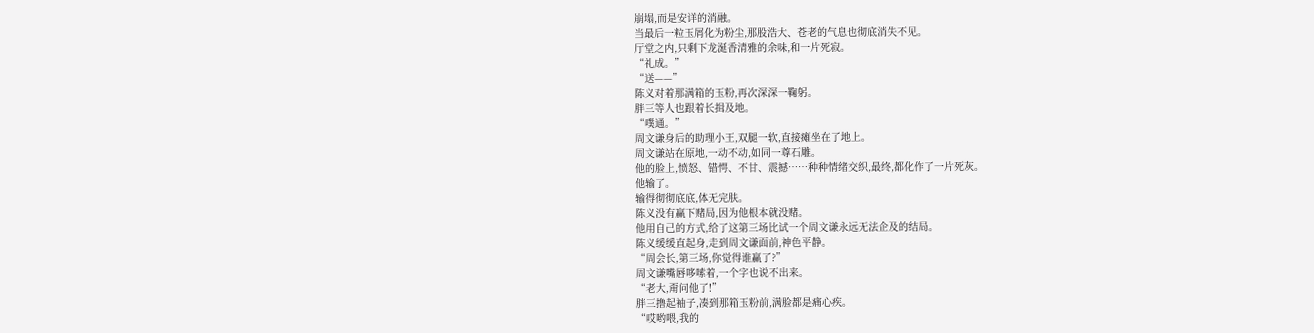崩塌,而是安详的消融。
当最后一粒玉屑化为粉尘,那股浩大、苍老的气息也彻底消失不见。
厅堂之内,只剩下龙涎香清雅的余味,和一片死寂。
“礼成。”
“送——”
陈义对着那满箱的玉粉,再次深深一鞠躬。
胖三等人也跟着长揖及地。
“噗通。”
周文谦身后的助理小王,双腿一软,直接瘫坐在了地上。
周文谦站在原地,一动不动,如同一尊石雕。
他的脸上,愤怒、错愕、不甘、震撼……种种情绪交织,最终,都化作了一片死灰。
他输了。
输得彻彻底底,体无完肤。
陈义没有赢下赌局,因为他根本就没赌。
他用自己的方式,给了这第三场比试一个周文谦永远无法企及的结局。
陈义缓缓直起身,走到周文谦面前,神色平静。
“周会长,第三场,你觉得谁赢了?”
周文谦嘴唇哆嗦着,一个字也说不出来。
“老大,甭问他了!”
胖三撸起袖子,凑到那箱玉粉前,满脸都是痛心疾。
“哎哟喂,我的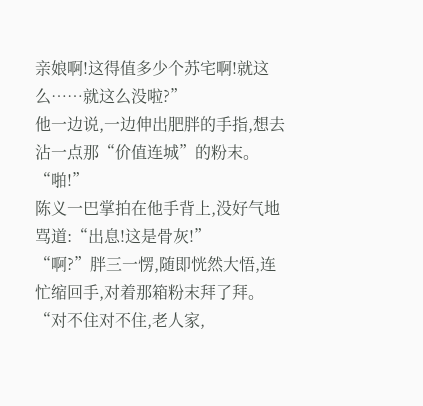亲娘啊!这得值多少个苏宅啊!就这么……就这么没啦?”
他一边说,一边伸出肥胖的手指,想去沾一点那“价值连城”的粉末。
“啪!”
陈义一巴掌拍在他手背上,没好气地骂道:“出息!这是骨灰!”
“啊?”胖三一愣,随即恍然大悟,连忙缩回手,对着那箱粉末拜了拜。
“对不住对不住,老人家,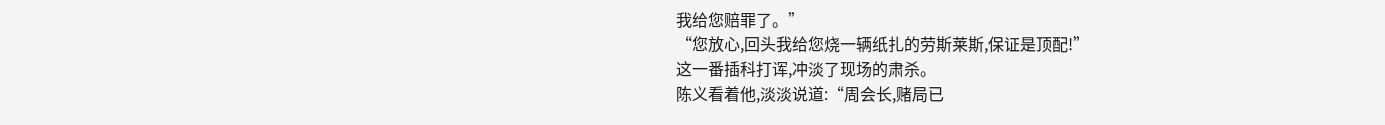我给您赔罪了。”
“您放心,回头我给您烧一辆纸扎的劳斯莱斯,保证是顶配!”
这一番插科打诨,冲淡了现场的肃杀。
陈义看着他,淡淡说道:“周会长,赌局已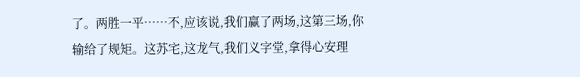了。两胜一平……不,应该说,我们赢了两场,这第三场,你输给了规矩。这苏宅,这龙气,我们义字堂,拿得心安理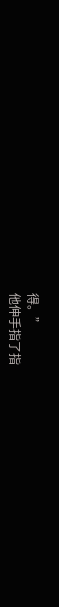得。”
他伸手指了指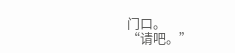门口。
“请吧。”